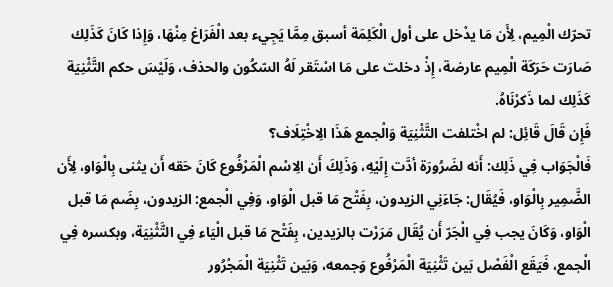تحرّك الْمِيم، لِأَن مَا يدْخل على أول الْكَلِمَة أسبق مِمَّا يَجِيء بعد الْفَرَاغ مِنْهَا، وَإِذا كَانَ كَذَلِك صَارَت حَرَكَة الْمِيم عارضة، إِذْ دخلت على مَا اسْتَقر لَهُ السّكُون والحذف، وَلَيْسَ حكم التَّثْنِيَة كَذَلِك لما ذَكرْنَاهُ.
فَإِن قَالَ قَائِل: لم اخْتلفت التَّثْنِيَة وَالْجمع هَذَا الِاخْتِلَاف؟
فَالْجَوَاب فِي ذَلِك: أَنه لضَرُورَة أدَّت إِلَيْهِ، وَذَلِكَ أَن الِاسْم الْمَرْفُوع كَانَ حَقه أَن يثنى بِالْوَاو، لِأَن الضَّمِير بِالْوَاو، فَيُقَال: جَاءَنِي الزيدون، بِفَتْح مَا قبل الْوَاو، وَفِي الْجمع: الزيدون، بِضَم مَا قبل الْوَاو، وَكَانَ يجب فِي الْجَرّ أَن يُقَال مَرَرْت بالزيدين، بِفَتْح مَا قبل الْيَاء فِي التَّثْنِيَة، وبكسره فِي الْجمع، فَيَقَع الْفَصْل بَين تَثْنِيَة الْمَرْفُوع وَجمعه، وَبَين تَثْنِيَة الْمَجْرُور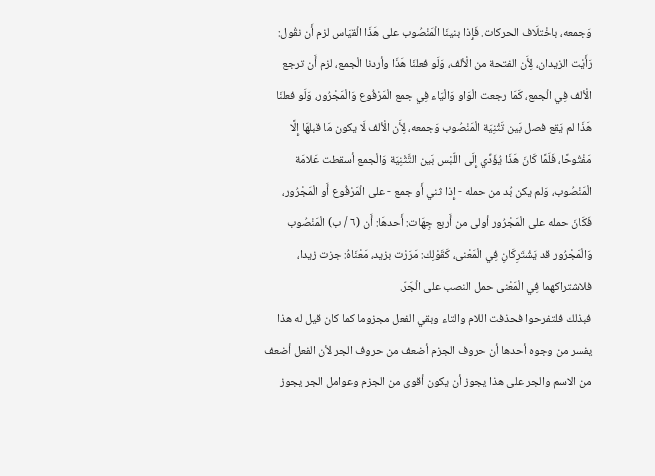وَجمعه، باخْتلَاف الحركات. فَإِذا بنينَا الْمَنْصُوب على هَذَا الْقيَاس لزم أَن نقُول: رَأَيْت الزيدان، لِأَن الفتحة من الْألف، وَلَو فعلنَا هَذَا وأردنا الْجمع، لزم أَن ترجع الْألف فِي الْجمع، كَمَا رجعت الْوَاو وَالْيَاء فِي جمع الْمَرْفُوع وَالْمَجْرُور، وَلَو فعلنَا هَذَا لم يَقع فصل بَين تَثْنِيَة الْمَنْصُوب وَجمعه، لِأَن الْألف لَا يكون مَا قبلهَا إِلَّا مَفْتُوحًا، فَلَمَّا كَانَ هَذَا يُؤَدِّي إِلَى اللّبْس بَين التَّثْنِيَة وَالْجمع أسقطت عَلامَة الْمَنْصُوب، وَلم يكن بُد من حمله - إِذا ثني أَو جمع - على الْمَرْفُوع أَو الْمَجْرُور، فَكَانَ حمله على الْمَجْرُور أولى من أَربع جِهَات: أَحدهَا: أَن (٦ / ب) الْمَنْصُوب وَالْمَجْرُور قد يَشْتَرِكَانِ فِي الْمَعْنى، كَقَوْلِك: مَرَرْت بزيد، مَعْنَاهُ: جزت زيدا، فلاشتراكهما فِي الْمَعْنى حمل النصب على الْجَرّ.
فبذلك فلتفرحوا فحذفت اللام والتاء وبقي الفعل مجزوما كما كان قيل له هذا يفسر من وجوه أحدها أن حروف الجزم أضعف من حروف الجر لأن الفعل أضعف من الاسم والجر على هذا يجوز أن يكون أقوى من الجزم وعوامل الجر يجوز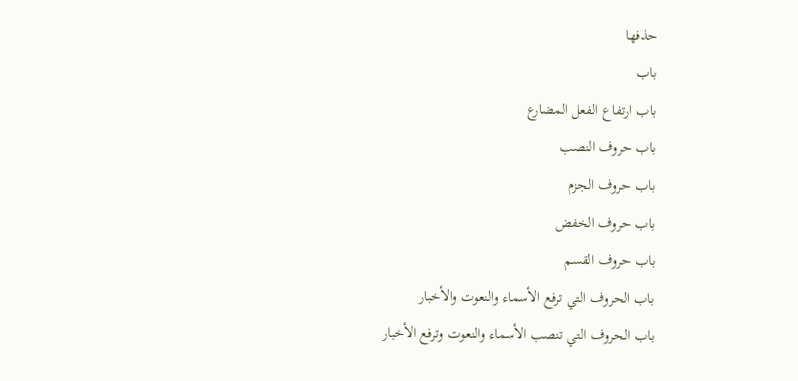حذفها
باب
باب ارتفاع الفعل المضارع
باب حروف النصب
باب حروف الجزم
باب حروف الخفض
باب حروف القسم
باب الحروف التي ترفع الأسماء والنعوت والأخبار
باب الحروف التي تنصب الأسماء والنعوت وترفع الأخبار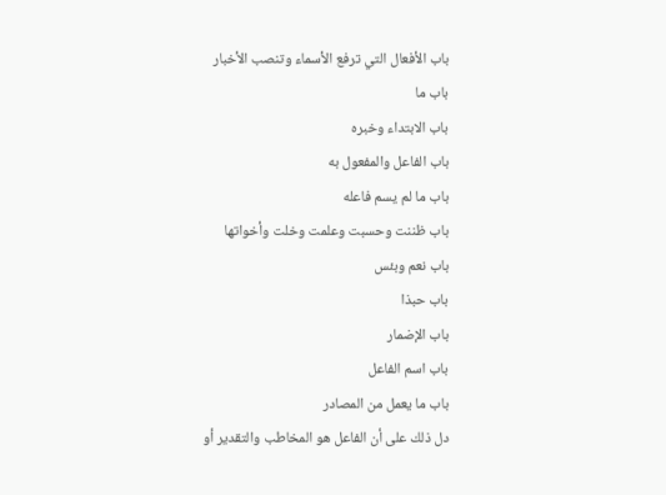باب الأفعال التي ترفع الأسماء وتنصب الأخبار
باب ما
باب الابتداء وخبره
باب الفاعل والمفعول به
باب ما لم يسم فاعله
باب ظننت وحسبت وعلمت وخلت وأخواتها
باب نعم وبئس
باب حبذا
باب الإضمار
باب اسم الفاعل
باب ما يعمل من المصادر
دل ذلك على أن الفاعل هو المخاطب والتقدير أو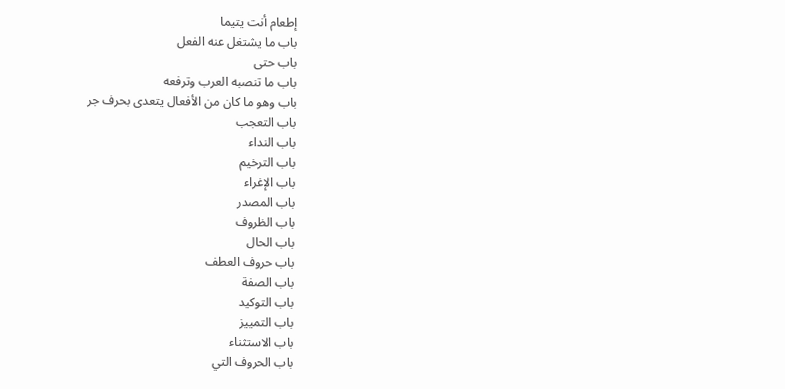إطعام أنت يتيما
باب ما يشتغل عنه الفعل
باب حتى
باب ما تنصبه العرب وترفعه
باب وهو ما كان من الأفعال يتعدى بحرف جر
باب التعجب
باب النداء
باب الترخيم
باب الإغراء
باب المصدر
باب الظروف
باب الحال
باب حروف العطف
باب الصفة
باب التوكيد
باب التمييز
باب الاستثناء
باب الحروف التي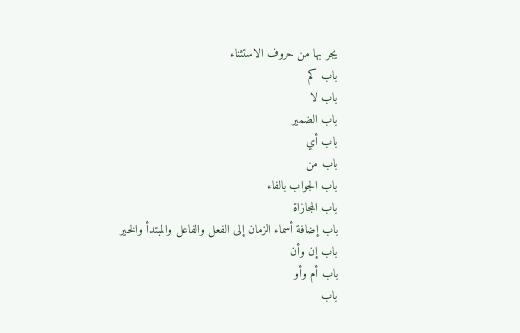يجر بها من حروف الاستثناء
باب كم
باب لا
باب الضمير
باب أي
باب من
باب الجواب بالفاء
باب المجازاة
باب إضافة أسماء الزمان إلى الفعل والفاعل والمبتدأ والخير
باب إن وأن
باب أم وأو
باب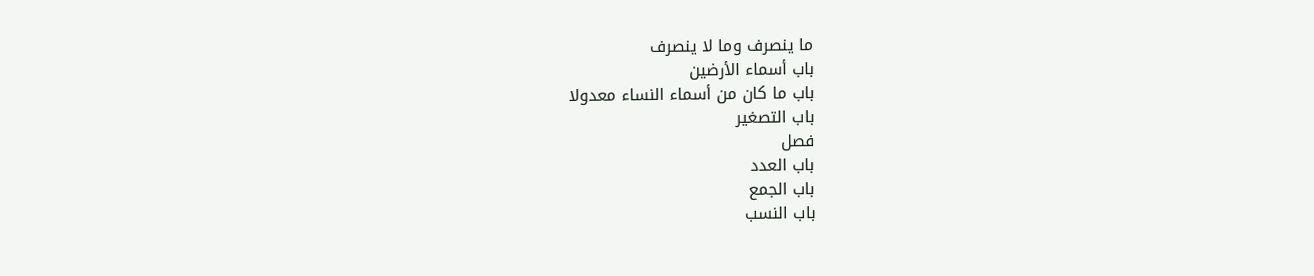ما ينصرف وما لا ينصرف
باب أسماء الأرضين
باب ما كان من أسماء النساء معدولا
باب التصغير
فصل
باب العدد
باب الجمع
باب النسب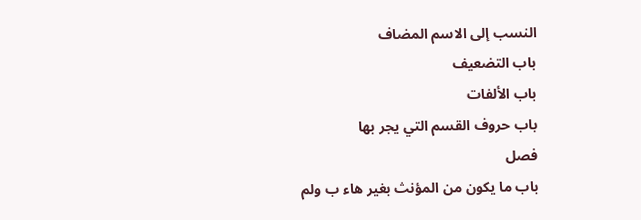النسب إلى الاسم المضاف
باب التضعيف
باب الألفات
باب حروف القسم التي يجر بها
فصل
باب ما يكون من المؤنث بغير هاء ب ولم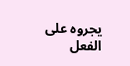يجروه على الفعل